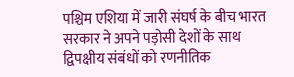पश्चिम एशिया में जारी संघर्ष के बीच भारत सरकार ने अपने पड़ोसी देशों के साथ द्विपक्षीय संबंधों को रणनीतिक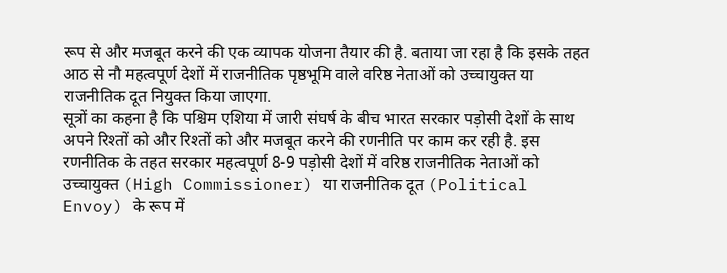रूप से और मजबूत करने की एक व्यापक योजना तैयार की है. बताया जा रहा है कि इसके तहत आठ से नौ महत्वपूर्ण देशों में राजनीतिक पृष्ठभूमि वाले वरिष्ठ नेताओं को उच्चायुक्त या राजनीतिक दूत नियुक्त किया जाएगा.
सूत्रों का कहना है कि पश्चिम एशिया में जारी संघर्ष के बीच भारत सरकार पड़ोसी देशों के साथ अपने रिश्तों को और रिश्तों को और मजबूत करने की रणनीति पर काम कर रही है. इस रणनीतिक के तहत सरकार महत्वपूर्ण 8-9 पड़ोसी देशों में वरिष्ठ राजनीतिक नेताओं को उच्चायुक्त (High Commissioner) या राजनीतिक दूत (Political Envoy) के रूप में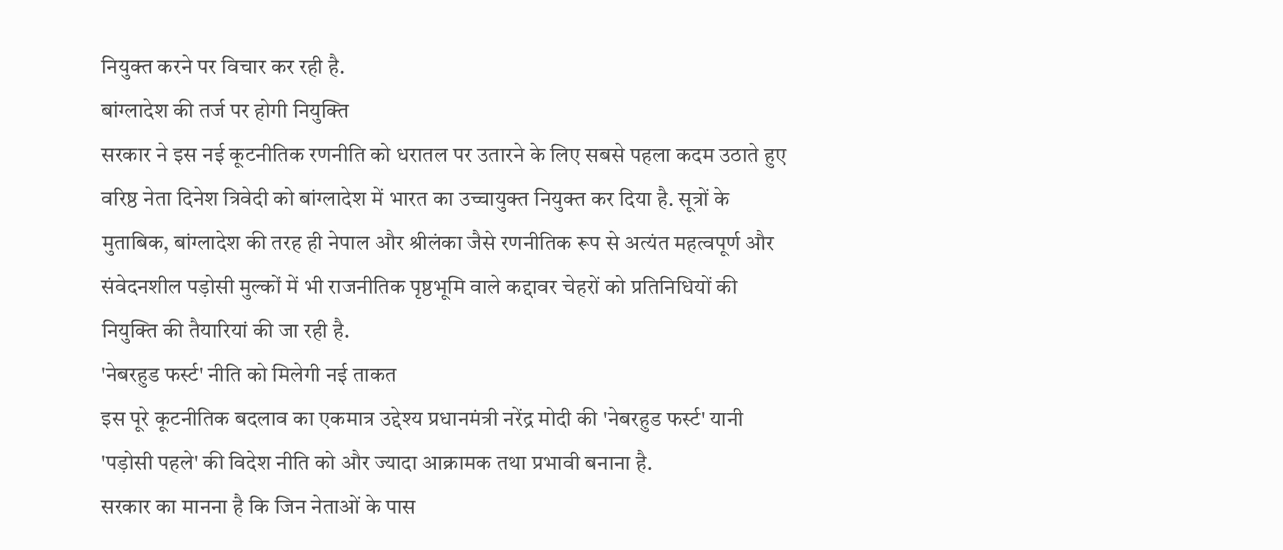नियुक्त करने पर विचार कर रही है.
बांग्लादेश की तर्ज पर होगी नियुक्ति
सरकार ने इस नई कूटनीतिक रणनीति को धरातल पर उतारने के लिए सबसे पहला कदम उठाते हुए वरिष्ठ नेता दिनेश त्रिवेदी को बांग्लादेश में भारत का उच्चायुक्त नियुक्त कर दिया है. सूत्रों के मुताबिक, बांग्लादेश की तरह ही नेपाल और श्रीलंका जैसे रणनीतिक रूप से अत्यंत महत्वपूर्ण और संवेदनशील पड़ोसी मुल्कों में भी राजनीतिक पृष्ठभूमि वाले कद्दावर चेहरों को प्रतिनिधियों की नियुक्ति की तैयारियां की जा रही है.
'नेबरहुड फर्स्ट' नीति को मिलेगी नई ताकत
इस पूरे कूटनीतिक बदलाव का एकमात्र उद्देश्य प्रधानमंत्री नरेंद्र मोदी की 'नेबरहुड फर्स्ट' यानी 'पड़ोसी पहले' की विदेश नीति को और ज्यादा आक्रामक तथा प्रभावी बनाना है.
सरकार का मानना है कि जिन नेताओं के पास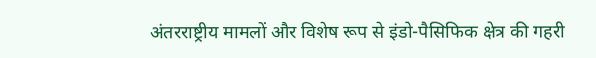अंतरराष्ट्रीय मामलों और विशेष रूप से इंडो-पैसिफिक क्षेत्र की गहरी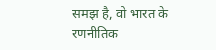समझ है, वो भारत के रणनीतिक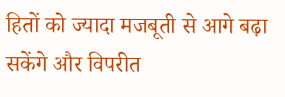हितों को ज्यादा मजबूती से आगे बढ़ा सकेंगे और विपरीत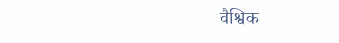वैश्विक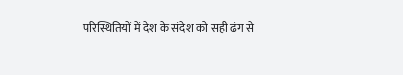परिस्थितियों में देश के संदेश को सही ढंग से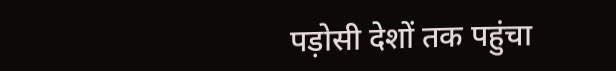पड़ोसी देशों तक पहुंचा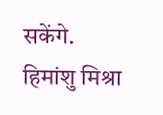सकेंगे.
हिमांशु मिश्रा